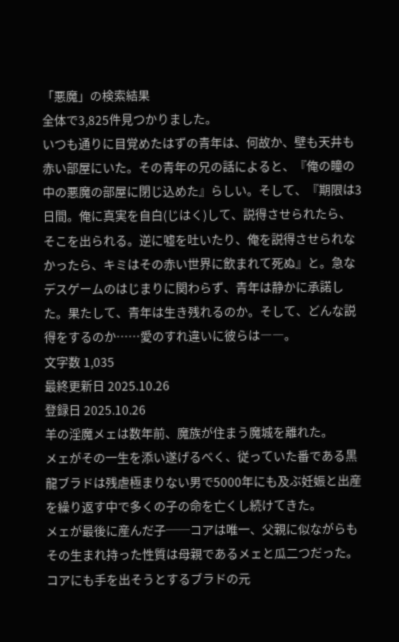「悪魔」の検索結果
全体で3,825件見つかりました。
いつも通りに目覚めたはずの青年は、何故か、壁も天井も赤い部屋にいた。その青年の兄の話によると、『俺の瞳の中の悪魔の部屋に閉じ込めた』らしい。そして、『期限は3日間。俺に真実を自白(じはく)して、説得させられたら、そこを出られる。逆に嘘を吐いたり、俺を説得させられなかったら、キミはその赤い世界に飲まれて死ぬ』と。急なデスゲームのはじまりに関わらず、青年は静かに承諾した。果たして、青年は生き残れるのか。そして、どんな説得をするのか……愛のすれ違いに彼らは――。
文字数 1,035
最終更新日 2025.10.26
登録日 2025.10.26
羊の淫魔メェは数年前、魔族が住まう魔城を離れた。
メェがその一生を添い遂げるべく、従っていた番である黒龍ブラドは残虐極まりない男で5000年にも及ぶ妊娠と出産を繰り返す中で多くの子の命を亡くし続けてきた。
メェが最後に産んだ子──コアは唯一、父親に似ながらもその生まれ持った性質は母親であるメェと瓜二つだった。
コアにも手を出そうとするブラドの元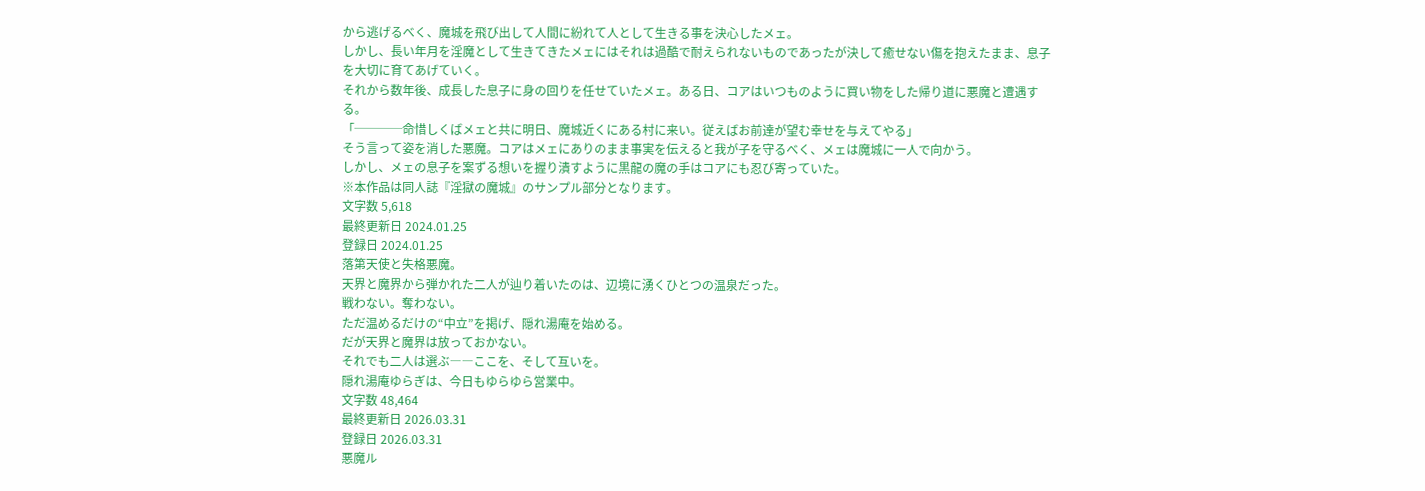から逃げるべく、魔城を飛び出して人間に紛れて人として生きる事を決心したメェ。
しかし、長い年月を淫魔として生きてきたメェにはそれは過酷で耐えられないものであったが決して癒せない傷を抱えたまま、息子を大切に育てあげていく。
それから数年後、成長した息子に身の回りを任せていたメェ。ある日、コアはいつものように買い物をした帰り道に悪魔と遭遇する。
「────命惜しくばメェと共に明日、魔城近くにある村に来い。従えばお前達が望む幸せを与えてやる」
そう言って姿を消した悪魔。コアはメェにありのまま事実を伝えると我が子を守るべく、メェは魔城に一人で向かう。
しかし、メェの息子を案ずる想いを握り潰すように黒龍の魔の手はコアにも忍び寄っていた。
※本作品は同人誌『淫獄の魔城』のサンプル部分となります。
文字数 5,618
最終更新日 2024.01.25
登録日 2024.01.25
落第天使と失格悪魔。
天界と魔界から弾かれた二人が辿り着いたのは、辺境に湧くひとつの温泉だった。
戦わない。奪わない。
ただ温めるだけの“中立”を掲げ、隠れ湯庵を始める。
だが天界と魔界は放っておかない。
それでも二人は選ぶ――ここを、そして互いを。
隠れ湯庵ゆらぎは、今日もゆらゆら営業中。
文字数 48,464
最終更新日 2026.03.31
登録日 2026.03.31
悪魔ル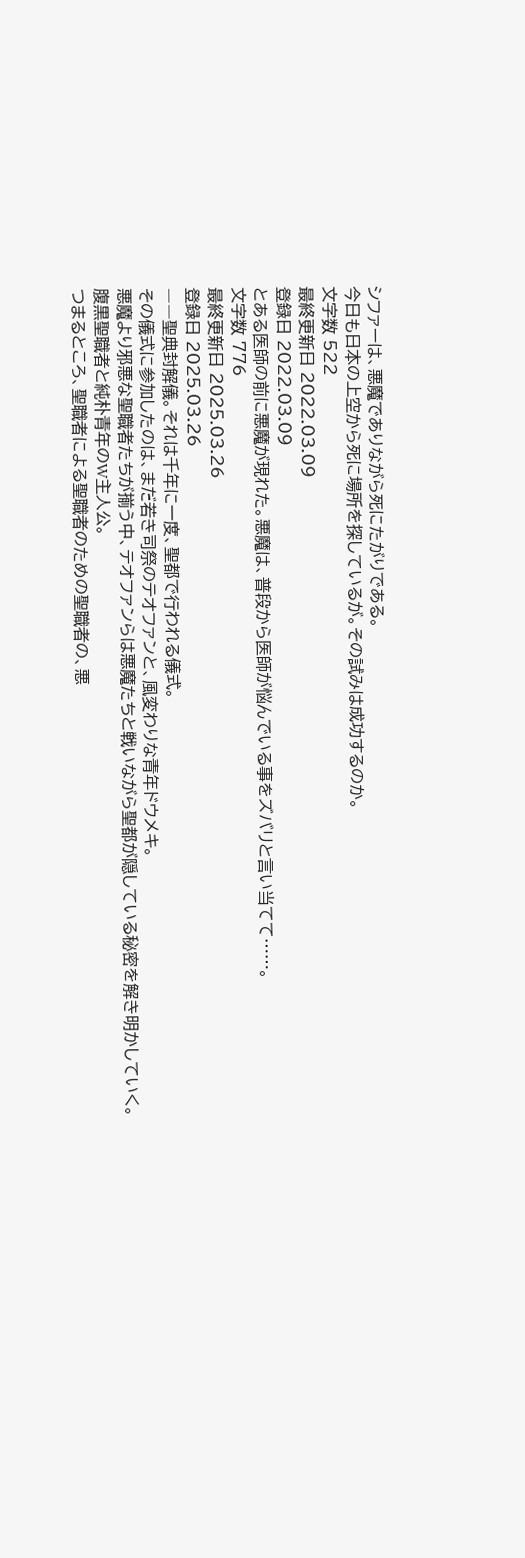シファーは、悪魔でありながら死にたがりである。
今日も日本の上空から死に場所を探しているが。その試みは成功するのか。
文字数 522
最終更新日 2022.03.09
登録日 2022.03.09
とある医師の前に悪魔が現れた。悪魔は、普段から医師が悩んでいる事をズバリと言い当てて……。
文字数 776
最終更新日 2025.03.26
登録日 2025.03.26
――聖典封解儀。それは千年に一度、聖都で行われる儀式。
その儀式に参加したのは、まだ若き司祭のテオファンと、風変わりな青年ドウメキ。
悪魔より邪悪な聖職者たちが揃う中、テオファンらは悪魔たちと戦いながら聖都が隠している秘密を解き明かしていく。
腹黒聖職者と純朴青年のW主人公。
つまるところ、聖職者による聖職者のための聖職者の、悪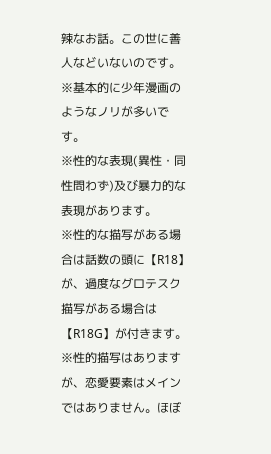辣なお話。この世に善人などいないのです。
※基本的に少年漫画のようなノリが多いです。
※性的な表現(異性・同性問わず)及び暴力的な表現があります。
※性的な描写がある場合は話数の頭に【R18】が、過度なグロテスク描写がある場合は【R18G】が付きます。
※性的描写はありますが、恋愛要素はメインではありません。ほぼ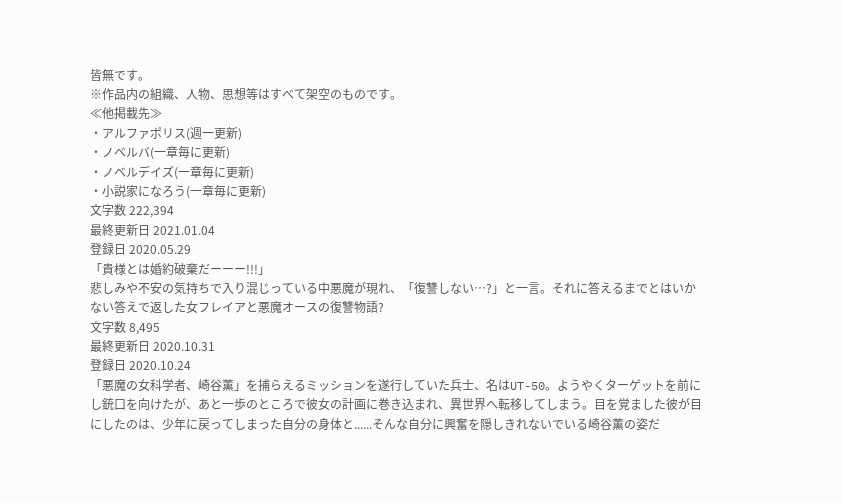皆無です。
※作品内の組織、人物、思想等はすべて架空のものです。
≪他掲載先≫
・アルファポリス(週一更新)
・ノベルバ(一章毎に更新)
・ノベルデイズ(一章毎に更新)
・小説家になろう(一章毎に更新)
文字数 222,394
最終更新日 2021.01.04
登録日 2020.05.29
「貴様とは婚約破棄だーーー!!!」
悲しみや不安の気持ちで入り混じっている中悪魔が現れ、「復讐しない…?」と一言。それに答えるまでとはいかない答えで返した女フレイアと悪魔オースの復讐物語?
文字数 8,495
最終更新日 2020.10.31
登録日 2020.10.24
「悪魔の女科学者、崎谷薫」を捕らえるミッションを遂行していた兵士、名はUT-50。ようやくターゲットを前にし銃口を向けたが、あと一歩のところで彼女の計画に巻き込まれ、異世界へ転移してしまう。目を覚ました彼が目にしたのは、少年に戻ってしまった自分の身体と......そんな自分に興奮を隠しきれないでいる崎谷薫の姿だ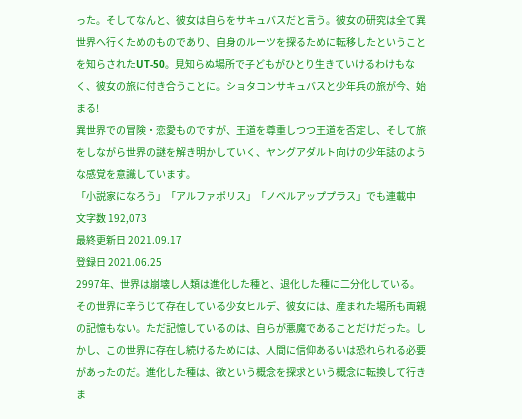った。そしてなんと、彼女は自らをサキュバスだと言う。彼女の研究は全て異世界へ行くためのものであり、自身のルーツを探るために転移したということを知らされたUT-50。見知らぬ場所で子どもがひとり生きていけるわけもなく、彼女の旅に付き合うことに。ショタコンサキュバスと少年兵の旅が今、始まる!
異世界での冒険・恋愛ものですが、王道を尊重しつつ王道を否定し、そして旅をしながら世界の謎を解き明かしていく、ヤングアダルト向けの少年誌のような感覚を意識しています。
「小説家になろう」「アルファポリス」「ノベルアッププラス」でも連載中
文字数 192,073
最終更新日 2021.09.17
登録日 2021.06.25
2997年、世界は崩壊し人類は進化した種と、退化した種に二分化している。その世界に辛うじて存在している少女ヒルデ、彼女には、産まれた場所も両親の記憶もない。ただ記憶しているのは、自らが悪魔であることだけだった。しかし、この世界に存在し続けるためには、人間に信仰あるいは恐れられる必要があったのだ。進化した種は、欲という概念を探求という概念に転換して行きま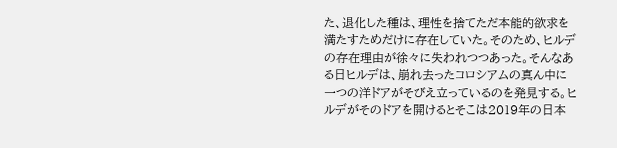た、退化した種は、理性を捨てただ本能的欲求を満たすためだけに存在していた。そのため、ヒルデの存在理由が徐々に失われつつあった。そんなある日ヒルデは、崩れ去ったコロシアムの真ん中に一つの洋ドアがそびえ立っているのを発見する。ヒルデがそのドアを開けるとそこは2019年の日本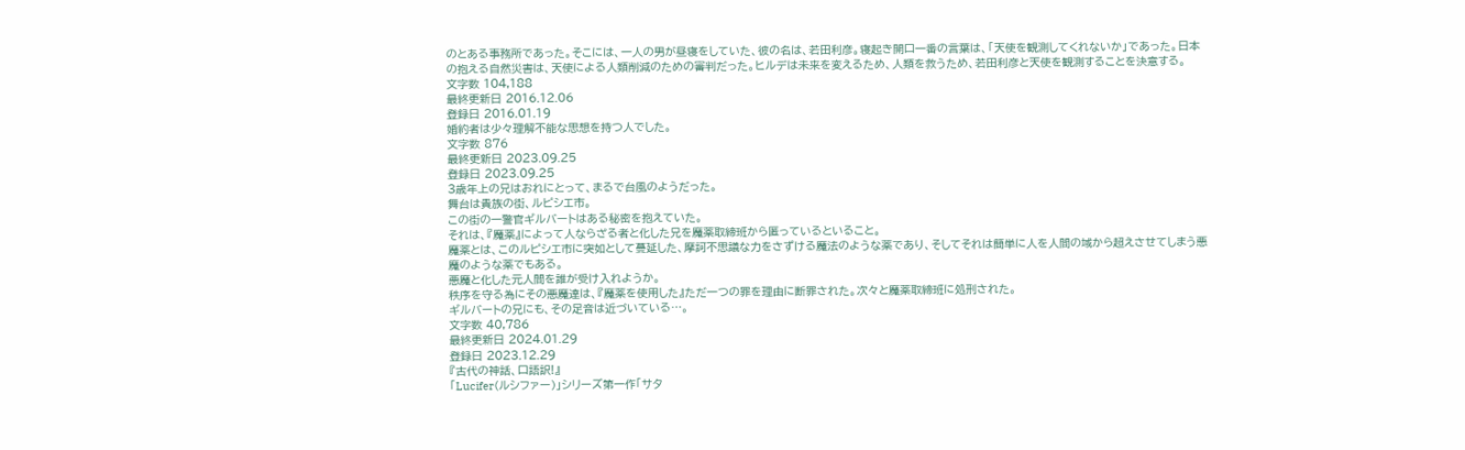のとある事務所であった。そこには、一人の男が昼寝をしていた、彼の名は、若田利彦。寝起き開口一番の言葉は、「天使を観測してくれないか」であった。日本の抱える自然災害は、天使による人類削減のための審判だった。ヒルデは未来を変えるため、人類を救うため、若田利彦と天使を観測することを決意する。
文字数 104,188
最終更新日 2016.12.06
登録日 2016.01.19
婚約者は少々理解不能な思想を持つ人でした。
文字数 876
最終更新日 2023.09.25
登録日 2023.09.25
3歳年上の兄はおれにとって、まるで台風のようだった。
舞台は貴族の街、ルピシエ市。
この街の一警官ギルバートはある秘密を抱えていた。
それは、『魔薬』によって人ならざる者と化した兄を魔薬取締班から匿っているといること。
魔薬とは、このルピシエ市に突如として蔓延した、摩訶不思議な力をさずける魔法のような薬であり、そしてそれは簡単に人を人間の域から超えさせてしまう悪魔のような薬でもある。
悪魔と化した元人間を誰が受け入れようか。
秩序を守る為にその悪魔達は、『魔薬を使用した』ただ一つの罪を理由に断罪された。次々と魔薬取締班に処刑された。
ギルバートの兄にも、その足音は近づいている…。
文字数 40,786
最終更新日 2024.01.29
登録日 2023.12.29
『古代の神話、口語訳!』
「Lucifer(ルシファー)」シリーズ第一作「サタ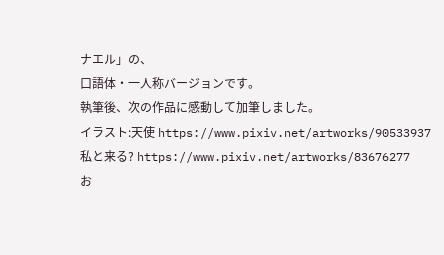ナエル」の、
口語体・一人称バージョンです。
執筆後、次の作品に感動して加筆しました。
イラスト:天使 https://www.pixiv.net/artworks/90533937
私と来る? https://www.pixiv.net/artworks/83676277
お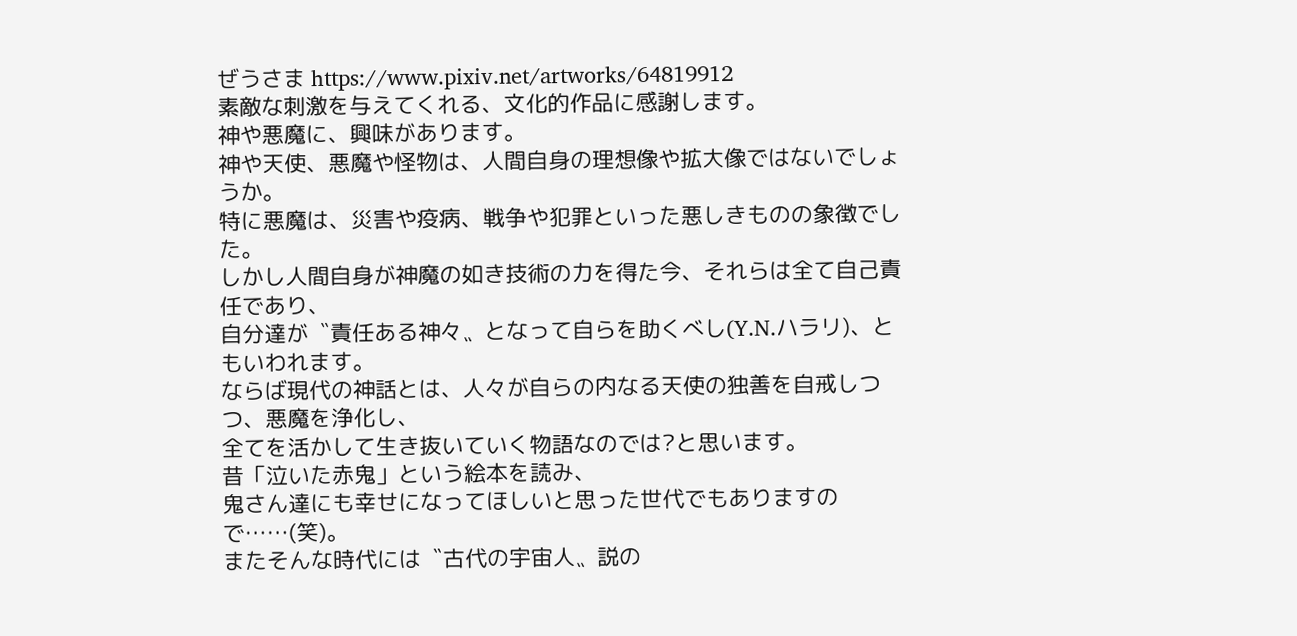ぜうさま https://www.pixiv.net/artworks/64819912
素敵な刺激を与えてくれる、文化的作品に感謝します。
神や悪魔に、興味があります。
神や天使、悪魔や怪物は、人間自身の理想像や拡大像ではないでしょうか。
特に悪魔は、災害や疫病、戦争や犯罪といった悪しきものの象徴でした。
しかし人間自身が神魔の如き技術の力を得た今、それらは全て自己責任であり、
自分達が〝責任ある神々〟となって自らを助くべし(Y.N.ハラリ)、ともいわれます。
ならば現代の神話とは、人々が自らの内なる天使の独善を自戒しつつ、悪魔を浄化し、
全てを活かして生き抜いていく物語なのでは?と思います。
昔「泣いた赤鬼」という絵本を読み、
鬼さん達にも幸せになってほしいと思った世代でもありますので……(笑)。
またそんな時代には〝古代の宇宙人〟説の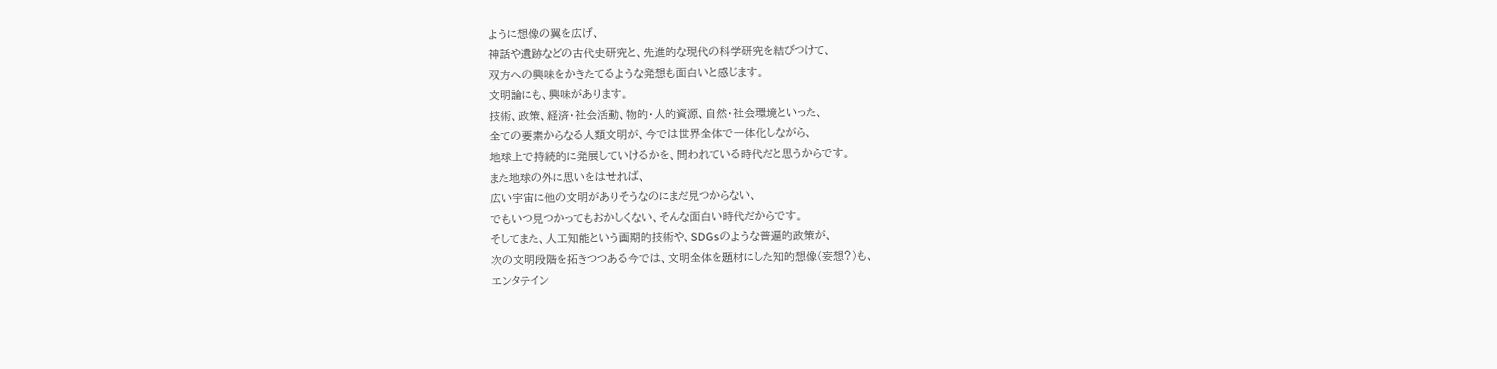ように想像の翼を広げ、
神話や遺跡などの古代史研究と、先進的な現代の科学研究を結びつけて、
双方への興味をかきたてるような発想も面白いと感じます。
文明論にも、興味があります。
技術、政策、経済・社会活動、物的・人的資源、自然・社会環境といった、
全ての要素からなる人類文明が、今では世界全体で一体化しながら、
地球上で持続的に発展していけるかを、問われている時代だと思うからです。
また地球の外に思いをはせれば、
広い宇宙に他の文明がありそうなのにまだ見つからない、
でもいつ見つかってもおかしくない、そんな面白い時代だからです。
そしてまた、人工知能という画期的技術や、SDGsのような普遍的政策が、
次の文明段階を拓きつつある今では、文明全体を題材にした知的想像(妄想?)も、
エンタテイン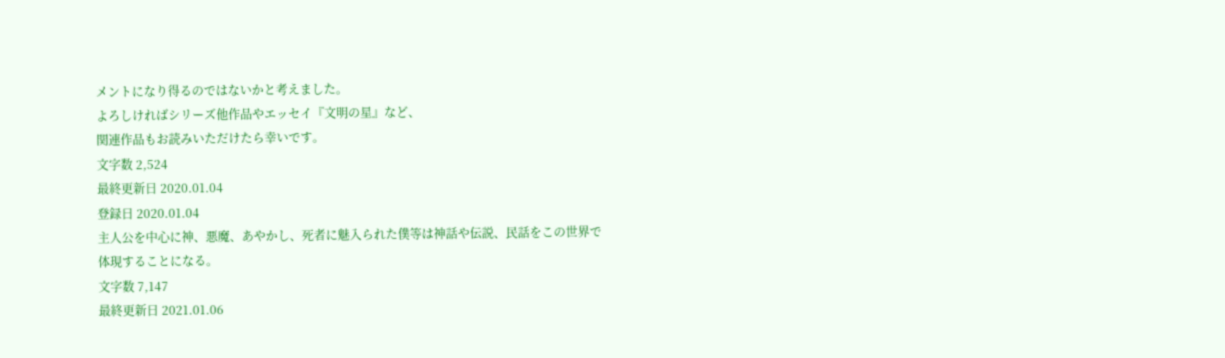メントになり得るのではないかと考えました。
よろしければシリーズ他作品やエッセイ『文明の星』など、
関連作品もお読みいただけたら幸いです。
文字数 2,524
最終更新日 2020.01.04
登録日 2020.01.04
主人公を中心に神、悪魔、あやかし、死者に魅入られた僕等は神話や伝説、民話をこの世界で体現することになる。
文字数 7,147
最終更新日 2021.01.06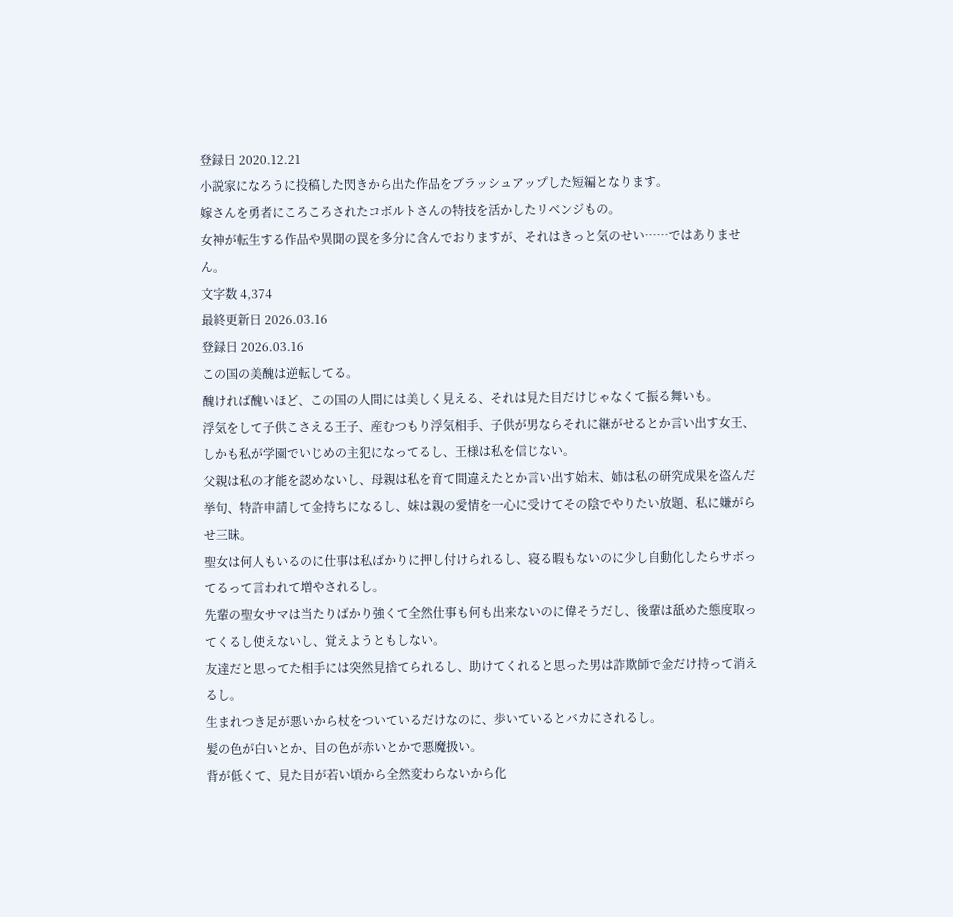登録日 2020.12.21
小説家になろうに投稿した閃きから出た作品をブラッシュアップした短編となります。
嫁さんを勇者にころころされたコボルトさんの特技を活かしたリベンジもの。
女神が転生する作品や異聞の罠を多分に含んでおりますが、それはきっと気のせい……ではありません。
文字数 4,374
最終更新日 2026.03.16
登録日 2026.03.16
この国の美醜は逆転してる。
醜ければ醜いほど、この国の人間には美しく見える、それは見た目だけじゃなくて振る舞いも。
浮気をして子供こさえる王子、産むつもり浮気相手、子供が男ならそれに継がせるとか言い出す女王、しかも私が学園でいじめの主犯になってるし、王様は私を信じない。
父親は私の才能を認めないし、母親は私を育て間違えたとか言い出す始末、姉は私の研究成果を盗んだ挙句、特許申請して金持ちになるし、妹は親の愛情を一心に受けてその陰でやりたい放題、私に嫌がらせ三昧。
聖女は何人もいるのに仕事は私ばかりに押し付けられるし、寝る暇もないのに少し自動化したらサボってるって言われて増やされるし。
先輩の聖女サマは当たりばかり強くて全然仕事も何も出来ないのに偉そうだし、後輩は舐めた態度取ってくるし使えないし、覚えようともしない。
友達だと思ってた相手には突然見捨てられるし、助けてくれると思った男は詐欺師で金だけ持って消えるし。
生まれつき足が悪いから杖をついているだけなのに、歩いているとバカにされるし。
髪の色が白いとか、目の色が赤いとかで悪魔扱い。
背が低くて、見た目が若い頃から全然変わらないから化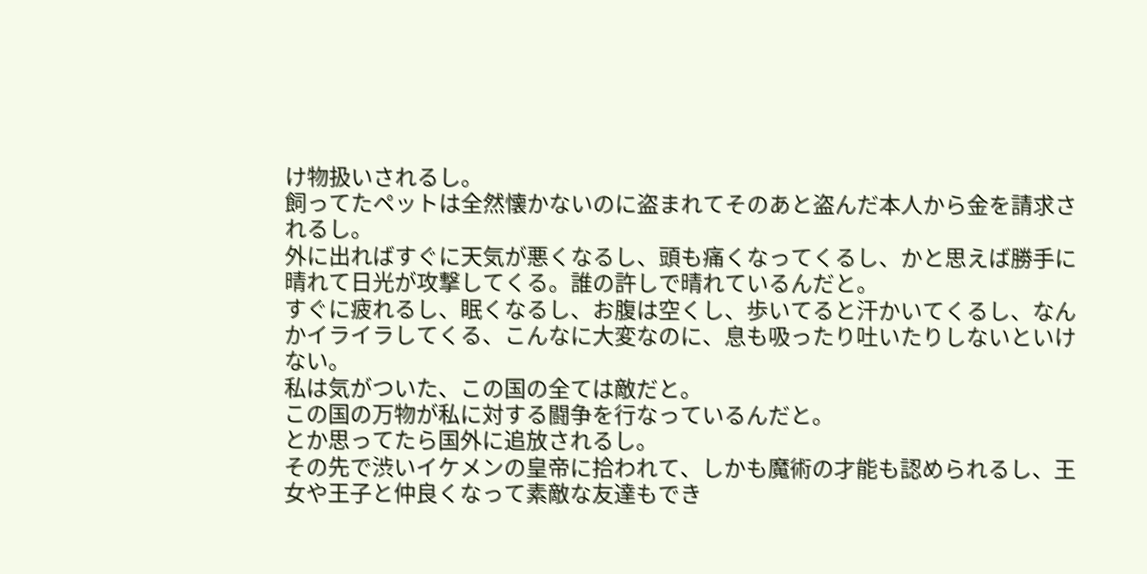け物扱いされるし。
飼ってたペットは全然懐かないのに盗まれてそのあと盗んだ本人から金を請求されるし。
外に出ればすぐに天気が悪くなるし、頭も痛くなってくるし、かと思えば勝手に晴れて日光が攻撃してくる。誰の許しで晴れているんだと。
すぐに疲れるし、眠くなるし、お腹は空くし、歩いてると汗かいてくるし、なんかイライラしてくる、こんなに大変なのに、息も吸ったり吐いたりしないといけない。
私は気がついた、この国の全ては敵だと。
この国の万物が私に対する闘争を行なっているんだと。
とか思ってたら国外に追放されるし。
その先で渋いイケメンの皇帝に拾われて、しかも魔術の才能も認められるし、王女や王子と仲良くなって素敵な友達もでき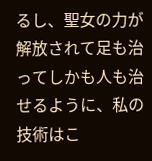るし、聖女の力が解放されて足も治ってしかも人も治せるように、私の技術はこ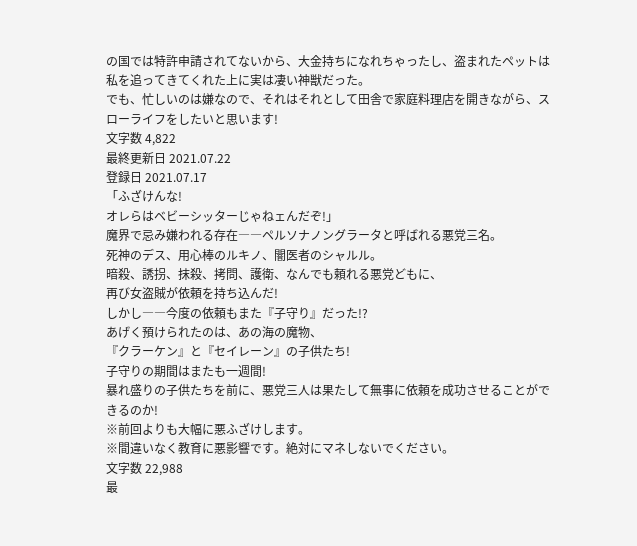の国では特許申請されてないから、大金持ちになれちゃったし、盗まれたペットは私を追ってきてくれた上に実は凄い神獣だった。
でも、忙しいのは嫌なので、それはそれとして田舎で家庭料理店を開きながら、スローライフをしたいと思います!
文字数 4,822
最終更新日 2021.07.22
登録日 2021.07.17
「ふざけんな!
オレらはベビーシッターじゃねェんだぞ!」
魔界で忌み嫌われる存在――ペルソナノングラータと呼ばれる悪党三名。
死神のデス、用心棒のルキノ、闇医者のシャルル。
暗殺、誘拐、抹殺、拷問、護衛、なんでも頼れる悪党どもに、
再び女盗賊が依頼を持ち込んだ!
しかし――今度の依頼もまた『子守り』だった!?
あげく預けられたのは、あの海の魔物、
『クラーケン』と『セイレーン』の子供たち!
子守りの期間はまたも一週間!
暴れ盛りの子供たちを前に、悪党三人は果たして無事に依頼を成功させることができるのか!
※前回よりも大幅に悪ふざけします。
※間違いなく教育に悪影響です。絶対にマネしないでください。
文字数 22,988
最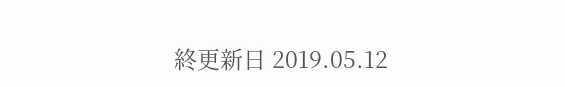終更新日 2019.05.12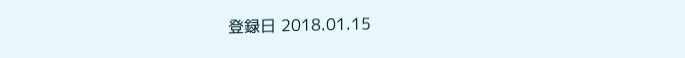登録日 2018.01.15